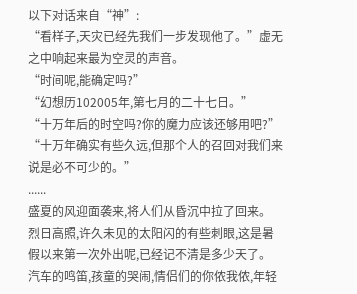以下对话来自“神”:
“看样子,天灾已经先我们一步发现他了。”虚无之中响起来最为空灵的声音。
“时间呢,能确定吗?”
“幻想历102005年,第七月的二十七日。”
“十万年后的时空吗?你的魔力应该还够用吧?”
“十万年确实有些久远,但那个人的召回对我们来说是必不可少的。”
......
盛夏的风迎面袭来,将人们从昏沉中拉了回来。
烈日高照,许久未见的太阳闪的有些刺眼,这是暑假以来第一次外出呢,已经记不清是多少天了。
汽车的鸣笛,孩童的哭闹,情侣们的你侬我侬,年轻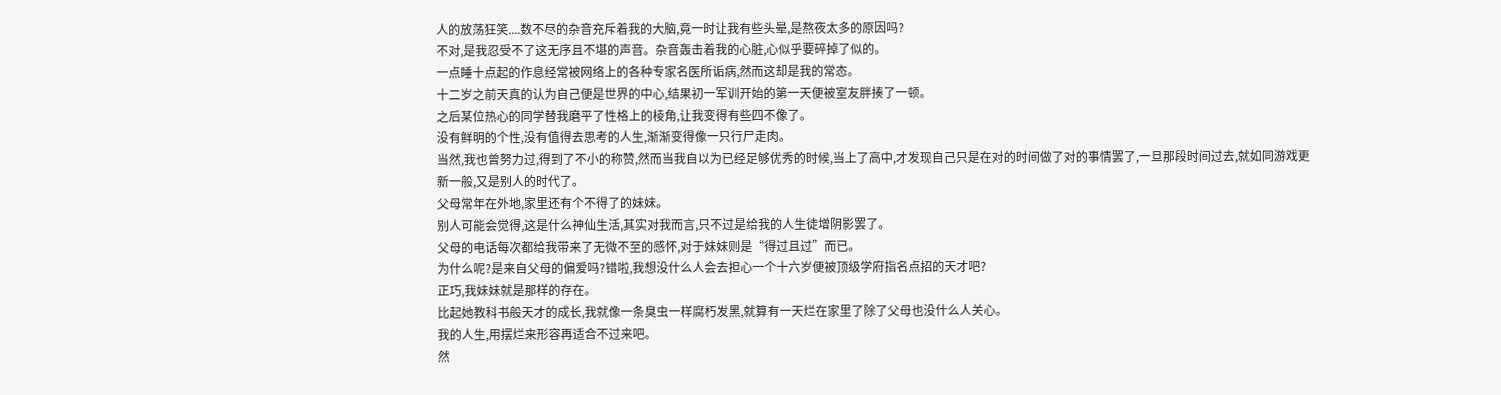人的放荡狂笑....数不尽的杂音充斥着我的大脑,竟一时让我有些头晕,是熬夜太多的原因吗?
不对,是我忍受不了这无序且不堪的声音。杂音轰击着我的心脏,心似乎要碎掉了似的。
一点睡十点起的作息经常被网络上的各种专家名医所诟病,然而这却是我的常态。
十二岁之前天真的认为自己便是世界的中心,结果初一军训开始的第一天便被室友胖揍了一顿。
之后某位热心的同学替我磨平了性格上的棱角,让我变得有些四不像了。
没有鲜明的个性,没有值得去思考的人生,渐渐变得像一只行尸走肉。
当然,我也曾努力过,得到了不小的称赞,然而当我自以为已经足够优秀的时候,当上了高中,才发现自己只是在对的时间做了对的事情罢了,一旦那段时间过去,就如同游戏更新一般,又是别人的时代了。
父母常年在外地,家里还有个不得了的妹妹。
别人可能会觉得,这是什么神仙生活,其实对我而言,只不过是给我的人生徒增阴影罢了。
父母的电话每次都给我带来了无微不至的感怀,对于妹妹则是“得过且过”而已。
为什么呢?是来自父母的偏爱吗?错啦,我想没什么人会去担心一个十六岁便被顶级学府指名点招的天才吧?
正巧,我妹妹就是那样的存在。
比起她教科书般天才的成长,我就像一条臭虫一样腐朽发黑,就算有一天烂在家里了除了父母也没什么人关心。
我的人生,用摆烂来形容再适合不过来吧。
然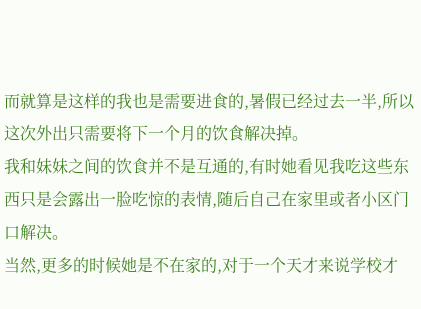而就算是这样的我也是需要进食的,暑假已经过去一半,所以这次外出只需要将下一个月的饮食解决掉。
我和妹妹之间的饮食并不是互通的,有时她看见我吃这些东西只是会露出一脸吃惊的表情,随后自己在家里或者小区门口解决。
当然,更多的时候她是不在家的,对于一个天才来说学校才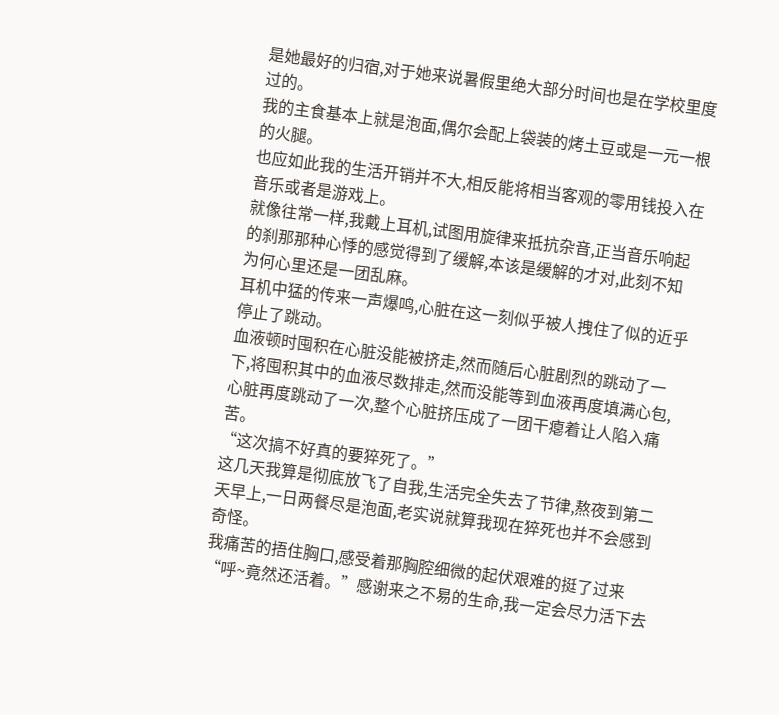是她最好的归宿,对于她来说暑假里绝大部分时间也是在学校里度过的。
我的主食基本上就是泡面,偶尔会配上袋装的烤土豆或是一元一根的火腿。
也应如此我的生活开销并不大,相反能将相当客观的零用钱投入在音乐或者是游戏上。
就像往常一样,我戴上耳机,试图用旋律来抵抗杂音,正当音乐响起的刹那那种心悸的感觉得到了缓解,本该是缓解的才对,此刻不知为何心里还是一团乱麻。
耳机中猛的传来一声爆鸣,心脏在这一刻似乎被人拽住了似的近乎停止了跳动。
血液顿时囤积在心脏没能被挤走,然而随后心脏剧烈的跳动了一下,将囤积其中的血液尽数排走,然而没能等到血液再度填满心包,心脏再度跳动了一次,整个心脏挤压成了一团干瘪着让人陷入痛苦。
“这次搞不好真的要猝死了。”
这几天我算是彻底放飞了自我,生活完全失去了节律,熬夜到第二天早上,一日两餐尽是泡面,老实说就算我现在猝死也并不会感到奇怪。
我痛苦的捂住胸口,感受着那胸腔细微的起伏艰难的挺了过来
“呼~竟然还活着。”感谢来之不易的生命,我一定会尽力活下去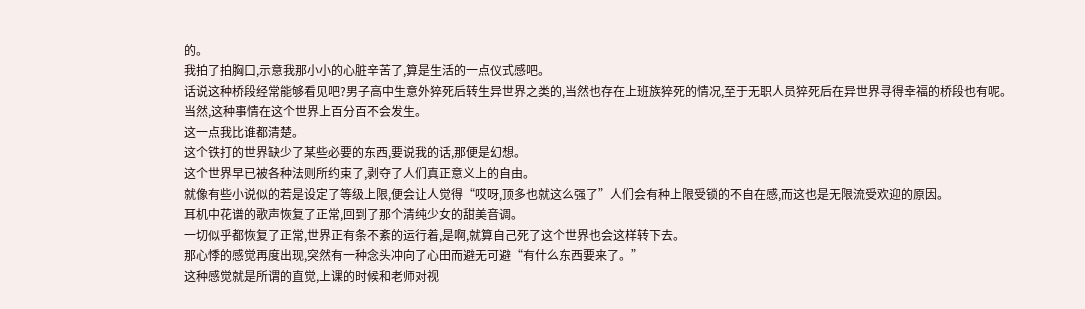的。
我拍了拍胸口,示意我那小小的心脏辛苦了,算是生活的一点仪式感吧。
话说这种桥段经常能够看见吧?男子高中生意外猝死后转生异世界之类的,当然也存在上班族猝死的情况,至于无职人员猝死后在异世界寻得幸福的桥段也有呢。
当然,这种事情在这个世界上百分百不会发生。
这一点我比谁都清楚。
这个铁打的世界缺少了某些必要的东西,要说我的话,那便是幻想。
这个世界早已被各种法则所约束了,剥夺了人们真正意义上的自由。
就像有些小说似的若是设定了等级上限,便会让人觉得“哎呀,顶多也就这么强了”人们会有种上限受锁的不自在感,而这也是无限流受欢迎的原因。
耳机中花谱的歌声恢复了正常,回到了那个清纯少女的甜美音调。
一切似乎都恢复了正常,世界正有条不紊的运行着,是啊,就算自己死了这个世界也会这样转下去。
那心悸的感觉再度出现,突然有一种念头冲向了心田而避无可避“有什么东西要来了。”
这种感觉就是所谓的直觉,上课的时候和老师对视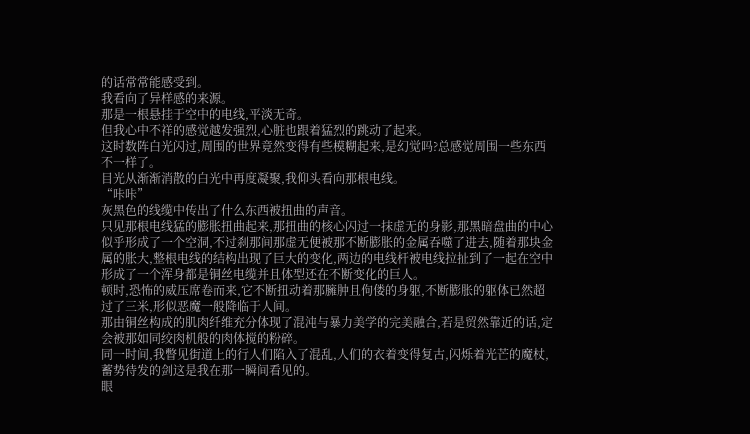的话常常能感受到。
我看向了异样感的来源。
那是一根悬挂于空中的电线,平淡无奇。
但我心中不祥的感觉越发强烈,心脏也跟着猛烈的跳动了起来。
这时数阵白光闪过,周围的世界竟然变得有些模糊起来,是幻觉吗?总感觉周围一些东西不一样了。
目光从渐渐消散的白光中再度凝聚,我仰头看向那根电线。
“咔咔”
灰黑色的线缆中传出了什么东西被扭曲的声音。
只见那根电线猛的膨胀扭曲起来,那扭曲的核心闪过一抹虚无的身影,那黑暗盘曲的中心似乎形成了一个空洞,不过刹那间那虚无便被那不断膨胀的金属吞噬了进去,随着那块金属的胀大,整根电线的结构出现了巨大的变化,两边的电线杆被电线拉扯到了一起在空中形成了一个浑身都是铜丝电缆并且体型还在不断变化的巨人。
顿时,恐怖的威压席卷而来,它不断扭动着那臃肿且佝偻的身躯,不断膨胀的躯体已然超过了三米,形似恶魔一般降临于人间。
那由铜丝构成的肌肉纤维充分体现了混沌与暴力美学的完美融合,若是贸然靠近的话,定会被那如同绞肉机般的肉体搅的粉碎。
同一时间,我瞥见街道上的行人们陷入了混乱,人们的衣着变得复古,闪烁着光芒的魔杖,蓄势待发的剑这是我在那一瞬间看见的。
眼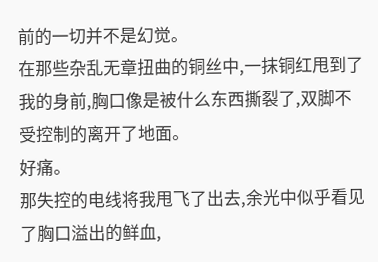前的一切并不是幻觉。
在那些杂乱无章扭曲的铜丝中,一抹铜红甩到了我的身前,胸口像是被什么东西撕裂了,双脚不受控制的离开了地面。
好痛。
那失控的电线将我甩飞了出去,余光中似乎看见了胸口溢出的鲜血,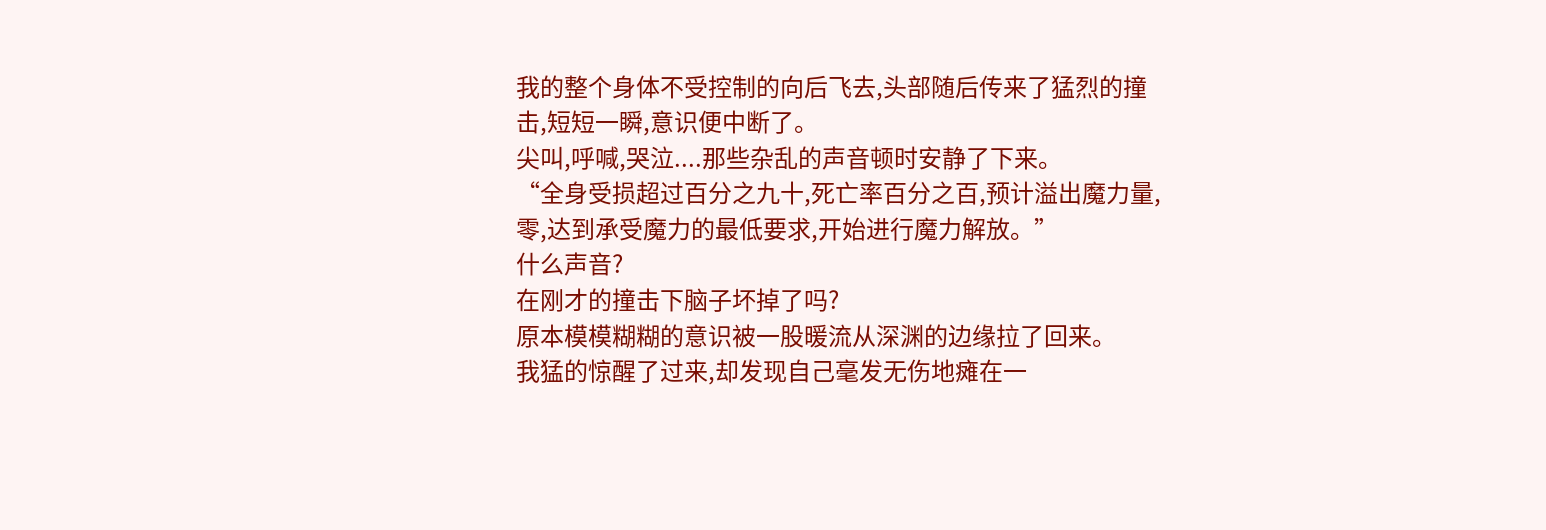我的整个身体不受控制的向后飞去,头部随后传来了猛烈的撞击,短短一瞬,意识便中断了。
尖叫,呼喊,哭泣....那些杂乱的声音顿时安静了下来。
“全身受损超过百分之九十,死亡率百分之百,预计溢出魔力量,零,达到承受魔力的最低要求,开始进行魔力解放。”
什么声音?
在刚才的撞击下脑子坏掉了吗?
原本模模糊糊的意识被一股暖流从深渊的边缘拉了回来。
我猛的惊醒了过来,却发现自己毫发无伤地瘫在一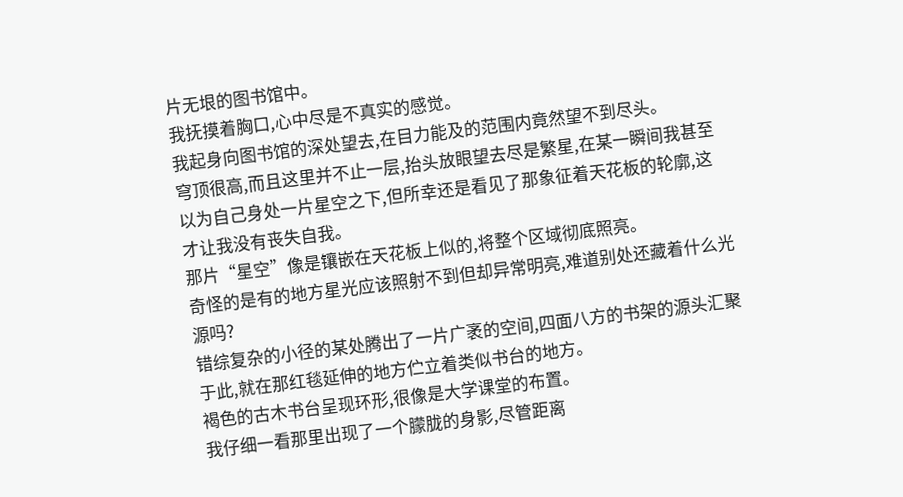片无垠的图书馆中。
我抚摸着胸口,心中尽是不真实的感觉。
我起身向图书馆的深处望去,在目力能及的范围内竟然望不到尽头。
穹顶很高,而且这里并不止一层,抬头放眼望去尽是繁星,在某一瞬间我甚至以为自己身处一片星空之下,但所幸还是看见了那象征着天花板的轮廓,这才让我没有丧失自我。
那片“星空”像是镶嵌在天花板上似的,将整个区域彻底照亮。
奇怪的是有的地方星光应该照射不到但却异常明亮,难道别处还藏着什么光源吗?
错综复杂的小径的某处腾出了一片广袤的空间,四面八方的书架的源头汇聚于此,就在那红毯延伸的地方伫立着类似书台的地方。
褐色的古木书台呈现环形,很像是大学课堂的布置。
我仔细一看那里出现了一个朦胧的身影,尽管距离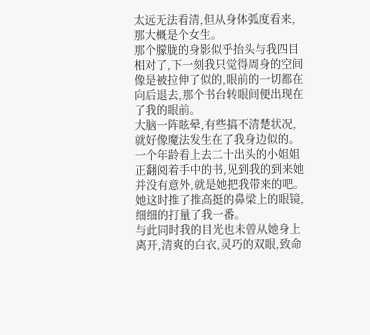太远无法看清,但从身体弧度看来,那大概是个女生。
那个朦胧的身影似乎抬头与我四目相对了,下一刻我只觉得周身的空间像是被拉伸了似的,眼前的一切都在向后退去,那个书台转眼间便出现在了我的眼前。
大脑一阵眩晕,有些搞不清楚状况,就好像魔法发生在了我身边似的。
一个年龄看上去二十出头的小姐姐正翻阅着手中的书,见到我的到来她并没有意外,就是她把我带来的吧。
她这时推了推高挺的鼻梁上的眼镜,细细的打量了我一番。
与此同时我的目光也未曾从她身上离开,清爽的白衣,灵巧的双眼,致命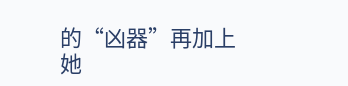的“凶器”再加上她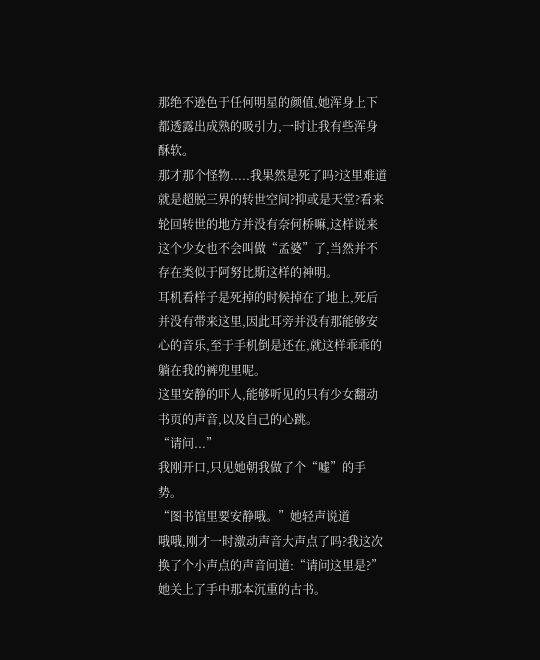那绝不逊色于任何明星的颜值,她浑身上下都透露出成熟的吸引力,一时让我有些浑身酥软。
那才那个怪物.....我果然是死了吗?这里难道就是超脱三界的转世空间?抑或是天堂?看来轮回转世的地方并没有奈何桥嘛,这样说来这个少女也不会叫做“孟婆”了,当然并不存在类似于阿努比斯这样的神明。
耳机看样子是死掉的时候掉在了地上,死后并没有带来这里,因此耳旁并没有那能够安心的音乐,至于手机倒是还在,就这样乖乖的躺在我的裤兜里呢。
这里安静的吓人,能够听见的只有少女翻动书页的声音,以及自己的心跳。
“请问...”
我刚开口,只见她朝我做了个“嘘”的手势。
“图书馆里要安静哦。”她轻声说道
哦哦,刚才一时激动声音大声点了吗?我这次换了个小声点的声音问道:“请问这里是?”
她关上了手中那本沉重的古书。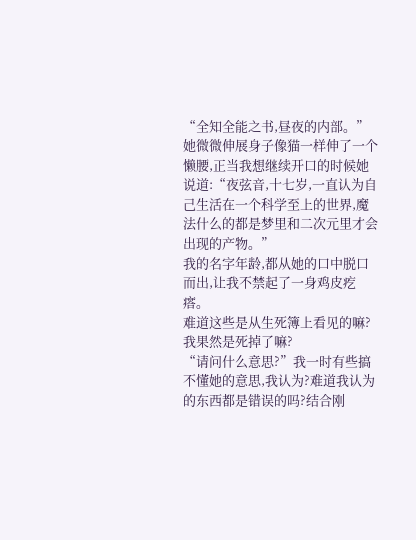“全知全能之书,昼夜的内部。”
她微微伸展身子像猫一样伸了一个懒腰,正当我想继续开口的时候她说道:“夜弦音,十七岁,一直认为自己生活在一个科学至上的世界,魔法什么的都是梦里和二次元里才会出现的产物。”
我的名字年龄,都从她的口中脱口而出,让我不禁起了一身鸡皮疙瘩。
难道这些是从生死簿上看见的嘛?我果然是死掉了嘛?
“请问什么意思?”我一时有些搞不懂她的意思,我认为?难道我认为的东西都是错误的吗?结合刚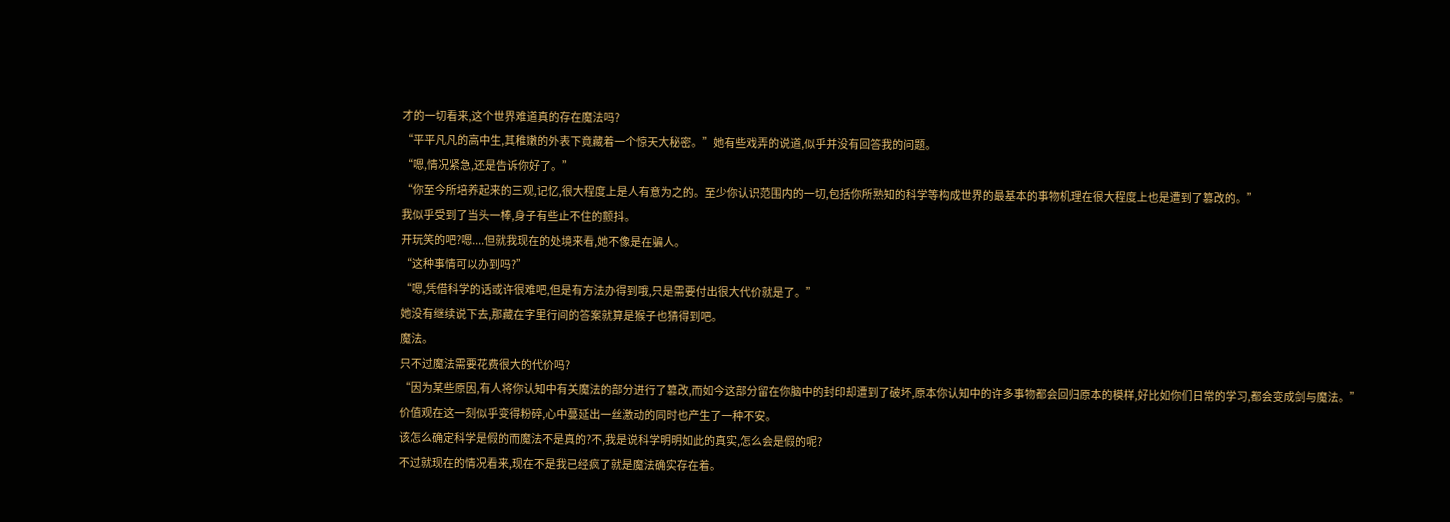才的一切看来,这个世界难道真的存在魔法吗?
“平平凡凡的高中生,其稚嫩的外表下竟藏着一个惊天大秘密。”她有些戏弄的说道,似乎并没有回答我的问题。
“嗯,情况紧急,还是告诉你好了。”
“你至今所培养起来的三观,记忆,很大程度上是人有意为之的。至少你认识范围内的一切,包括你所熟知的科学等构成世界的最基本的事物机理在很大程度上也是遭到了篡改的。”
我似乎受到了当头一棒,身子有些止不住的颤抖。
开玩笑的吧?嗯....但就我现在的处境来看,她不像是在骗人。
“这种事情可以办到吗?”
“嗯,凭借科学的话或许很难吧,但是有方法办得到哦,只是需要付出很大代价就是了。”
她没有继续说下去,那藏在字里行间的答案就算是猴子也猜得到吧。
魔法。
只不过魔法需要花费很大的代价吗?
“因为某些原因,有人将你认知中有关魔法的部分进行了篡改,而如今这部分留在你脑中的封印却遭到了破坏,原本你认知中的许多事物都会回归原本的模样,好比如你们日常的学习,都会变成剑与魔法。”
价值观在这一刻似乎变得粉碎,心中蔓延出一丝激动的同时也产生了一种不安。
该怎么确定科学是假的而魔法不是真的?不,我是说科学明明如此的真实,怎么会是假的呢?
不过就现在的情况看来,现在不是我已经疯了就是魔法确实存在着。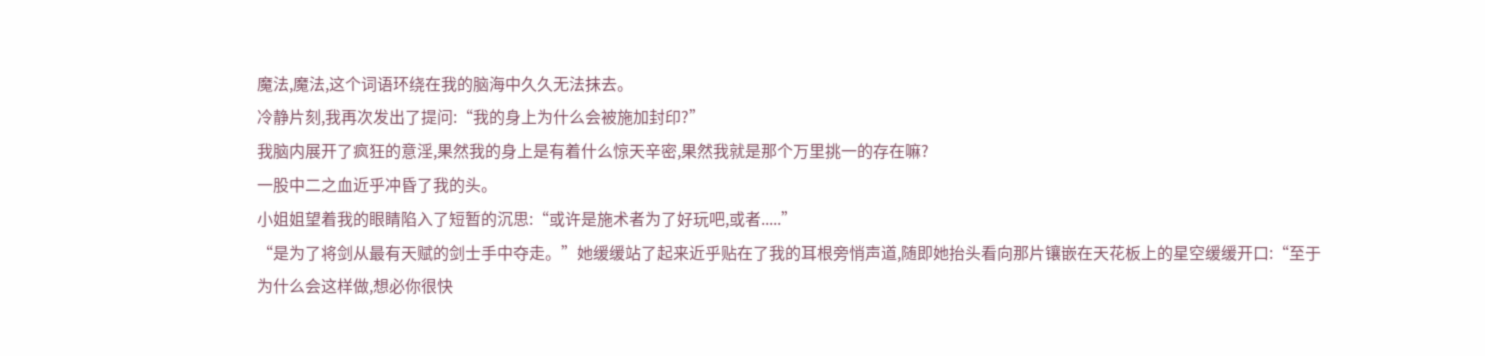魔法,魔法,这个词语环绕在我的脑海中久久无法抹去。
冷静片刻,我再次发出了提问:“我的身上为什么会被施加封印?”
我脑内展开了疯狂的意淫,果然我的身上是有着什么惊天辛密,果然我就是那个万里挑一的存在嘛?
一股中二之血近乎冲昏了我的头。
小姐姐望着我的眼睛陷入了短暂的沉思:“或许是施术者为了好玩吧,或者.....”
“是为了将剑从最有天赋的剑士手中夺走。”她缓缓站了起来近乎贴在了我的耳根旁悄声道,随即她抬头看向那片镶嵌在天花板上的星空缓缓开口:“至于为什么会这样做,想必你很快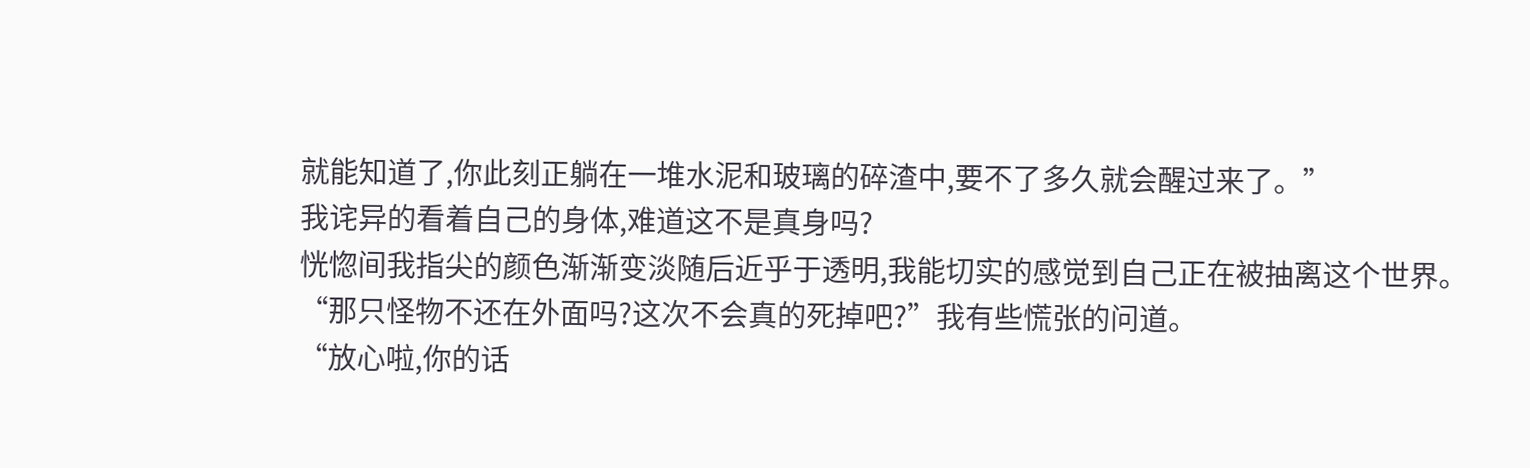就能知道了,你此刻正躺在一堆水泥和玻璃的碎渣中,要不了多久就会醒过来了。”
我诧异的看着自己的身体,难道这不是真身吗?
恍惚间我指尖的颜色渐渐变淡随后近乎于透明,我能切实的感觉到自己正在被抽离这个世界。
“那只怪物不还在外面吗?这次不会真的死掉吧?”我有些慌张的问道。
“放心啦,你的话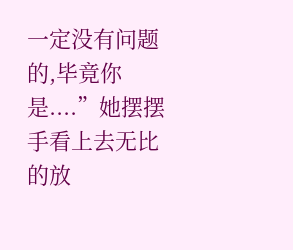一定没有问题的,毕竟你是....”她摆摆手看上去无比的放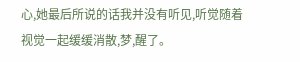心,她最后所说的话我并没有听见,听觉随着视觉一起缓缓消散,梦,醒了。